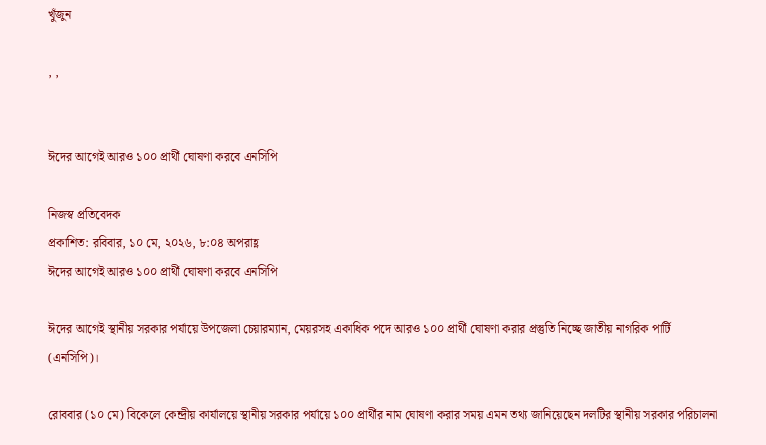খুঁজুন

, ,


ঈদের আগেই আরও ১০০ প্রার্থী ঘোষণা করবে এনসিপি

নিজস্ব প্রতিবেদক
প্রকাশিত: রবিবার, ১০ মে, ২০২৬, ৮:০৪ অপরাহ্ণ
ঈদের আগেই আরও ১০০ প্রার্থী ঘোষণা করবে এনসিপি

ঈদের আগেই স্থানীয় সরকার পর্যায়ে উপজেলা চেয়ারম্যান, মেয়রসহ একাধিক পদে আরও ১০০ প্রার্থী ঘোষণা করার প্রস্তুতি নিচ্ছে জাতীয় নাগরিক পার্টি (এনসিপি)।

রোববার (১০ মে) বিকেলে কেন্দ্রীয় কার্যালয়ে স্থানীয় সরকার পর্যায়ে ১০০ প্রার্থীর নাম ঘোষণা করার সময় এমন তথ্য জানিয়েছেন দলটির স্থানীয় সরকার পরিচালনা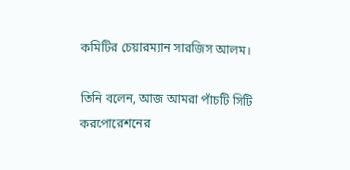কমিটির চেয়ারম্যান সারজিস আলম।

তিনি বলেন, আজ আমরা পাঁচটি সিটি করপোরেশনের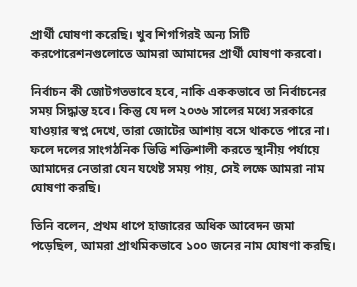প্রার্থী ঘোষণা করেছি। খুব শিগগিরই অন্য সিটি করপোরেশনগুলোতে আমরা আমাদের প্রার্থী ঘোষণা করবো।

নির্বাচন কী জোটগতভাবে হবে, নাকি এককভাবে তা নির্বাচনের সময় সিদ্ধান্ত হবে। কিন্তু যে দল ২০৩৬ সালের মধ্যে সরকারে যাওয়ার স্বপ্ন দেখে, তারা জোটের আশায় বসে থাকতে পারে না। ফলে দলের সাংগঠনিক ভিত্তি শক্তিশালী করতে স্থানীয় পর্যায়ে আমাদের নেতারা যেন যথেষ্ট সময় পায়, সেই লক্ষে আমরা নাম ঘোষণা করছি।

তিনি বলেন, প্রথম ধাপে হাজারের অধিক আবেদন জমা পড়েছিল, আমরা প্রাথমিকভাবে ১০০ জনের নাম ঘোষণা করছি।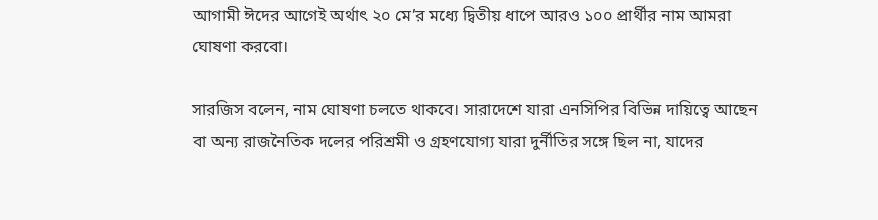আগামী ঈদের আগেই অর্থাৎ ২০ মে’র মধ্যে দ্বিতীয় ধাপে আরও ১০০ প্রার্থীর নাম আমরা ঘোষণা করবো।

সারজিস বলেন, নাম ঘোষণা চলতে থাকবে। সারাদেশে যারা এনসিপির বিভিন্ন দায়িত্বে আছেন বা অন্য রাজনৈতিক দলের পরিশ্রমী ও গ্রহণযোগ্য যারা দুর্নীতির সঙ্গে ছিল না, যাদের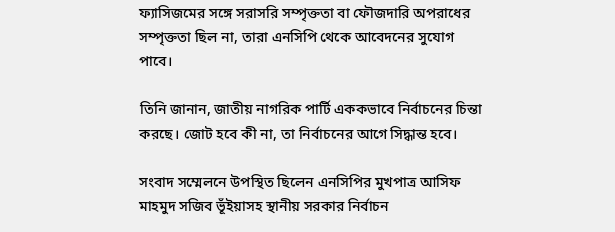ফ্যাসিজমের সঙ্গে সরাসরি সম্পৃক্ততা বা ফৌজদারি অপরাধের সম্পৃক্ততা ছিল না, তারা এনসিপি থেকে আবেদনের সুযোগ পাবে।

তিনি জানান, জাতীয় নাগরিক পার্টি এককভাবে নির্বাচনের চিন্তা করছে। জোট হবে কী না, তা নির্বাচনের আগে সিদ্ধান্ত হবে।

সংবাদ সম্মেলনে উপস্থিত ছিলেন এনসিপির মুখপাত্র আসিফ মাহমুদ সজিব ভূঁইয়াসহ স্থানীয় সরকার নির্বাচন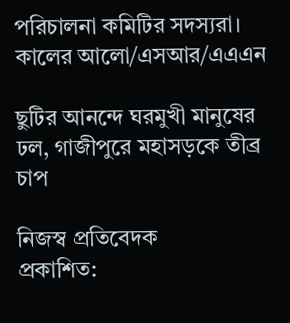পরিচালনা কমিটির সদস্যরা।
কালের আলো/এসআর/এএএন

ছুটির আনন্দে ঘরমুখী মানুষের ঢল, গাজীপুরে মহাসড়কে তীব্র চাপ

নিজস্ব প্রতিবেদক
প্রকাশিত: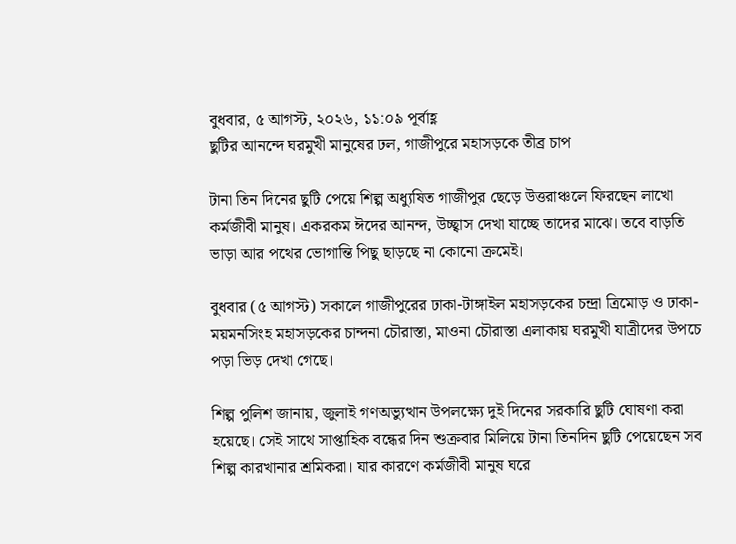বুধবার, ৫ আগস্ট, ২০২৬, ১১:০৯ পূর্বাহ্ণ
ছুটির আনন্দে ঘরমুখী মানুষের ঢল, গাজীপুরে মহাসড়কে তীব্র চাপ

টানা তিন দিনের ছুটি পেয়ে শিল্প অধ্যুষিত গাজীপুর ছেড়ে উত্তরাঞ্চলে ফিরছেন লাখো কর্মজীবী মানুষ। একরকম ঈদের আনন্দ, উচ্ছ্বাস দেখা যাচ্ছে তাদের মাঝে। তবে বাড়তি ভাড়া আর পথের ভোগান্তি পিছু ছাড়ছে না কোনো ক্রমেই।

বুধবার (৫ আগস্ট) সকালে গাজীপুরের ঢাকা-টাঙ্গাইল মহাসড়কের চন্দ্রা ত্রিমোড় ও ঢাকা- ময়মনসিংহ মহাসড়কের চান্দনা চৌরাস্তা, মাওনা চৌরাস্তা এলাকায় ঘরমুখী যাত্রীদের উপচে পড়া ভিড় দেখা গেছে।

শিল্প পুলিশ জানায়, জুলাই গণঅভ্যুত্থান উপলক্ষ্যে দুই দিনের সরকারি ছুটি ঘোষণা করা হয়েছে। সেই সাথে সাপ্তাহিক বন্ধের দিন শুক্রবার মিলিয়ে টানা তিনদিন ছুটি পেয়েছেন সব শিল্প কারখানার শ্রমিকরা। যার কারণে কর্মজীবী মানুষ ঘরে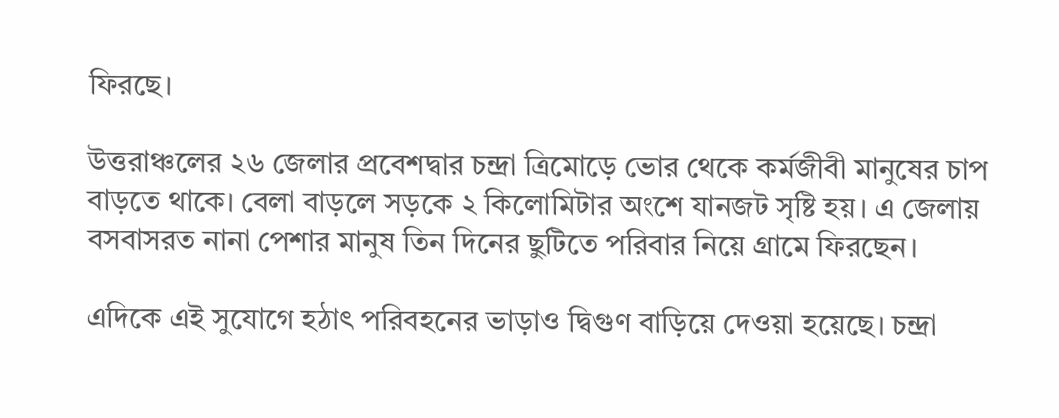ফিরছে।

উত্তরাঞ্চলের ২৬ জেলার প্রবেশদ্বার চন্দ্রা ত্রিমোড়ে ভোর থেকে কর্মজীবী মানুষের চাপ বাড়তে থাকে। বেলা বাড়লে সড়কে ২ কিলোমিটার অংশে যানজট সৃষ্টি হয়। এ জেলায় বসবাসরত নানা পেশার মানুষ তিন দিনের ছুটিতে পরিবার নিয়ে গ্রামে ফিরছেন।

এদিকে এই সুযোগে হঠাৎ পরিবহনের ভাড়াও দ্বিগুণ বাড়িয়ে দেওয়া হয়েছে। চন্দ্রা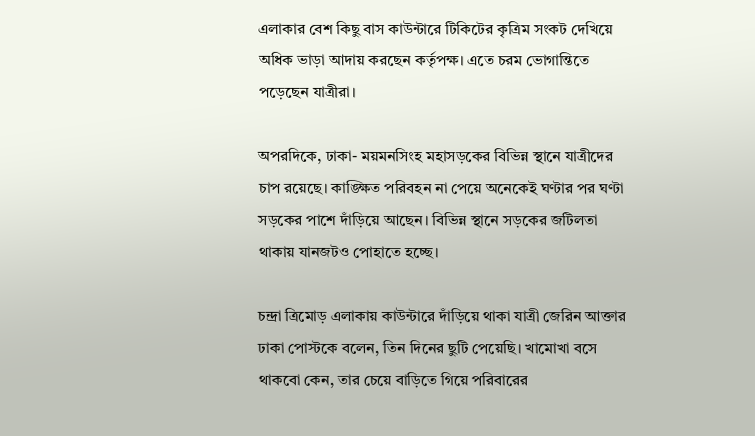এলাকার বেশ কিছু বাস কাউন্টারে টিকিটের কৃত্রিম সংকট দেখিয়ে অধিক ভাড়া আদায় করছেন কর্তৃপক্ষ। এতে চরম ভোগান্তিতে পড়েছেন যাত্রীরা।

অপরদিকে, ঢাকা- ময়মনসিংহ মহাসড়কের বিভিন্ন স্থানে যাত্রীদের চাপ রয়েছে। কাঙ্ক্ষিত পরিবহন না পেয়ে অনেকেই ঘণ্টার পর ঘণ্টা সড়কের পাশে দাঁড়িয়ে আছেন। বিভিন্ন স্থানে সড়কের জটিলতা থাকায় যানজটও পোহাতে হচ্ছে।

চন্দ্রা ত্রিমোড় এলাকায় কাউন্টারে দাঁড়িয়ে থাকা যাত্রী জেরিন আক্তার ঢাকা পোস্টকে বলেন, তিন দিনের ছুটি পেয়েছি। খামোখা বসে থাকবো কেন, তার চেয়ে বাড়িতে গিয়ে পরিবারের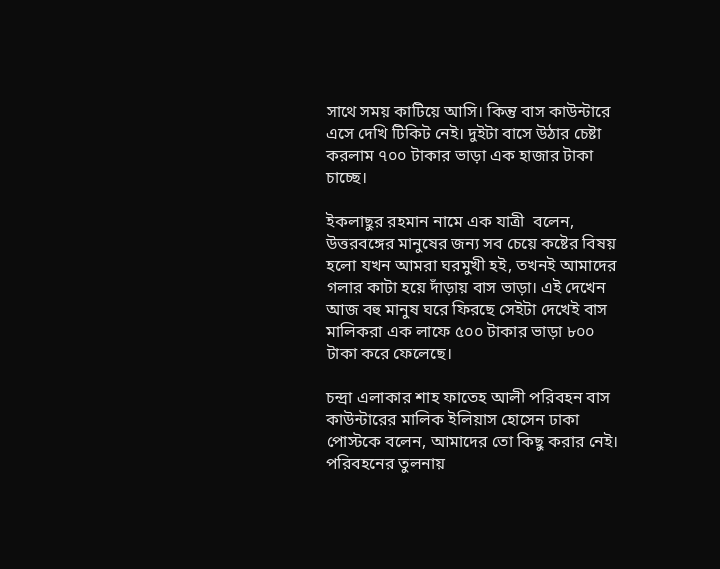সাথে সময় কাটিয়ে আসি। কিন্তু বাস কাউন্টারে এসে দেখি টিকিট নেই। দুইটা বাসে উঠার চেষ্টা করলাম ৭০০ টাকার ভাড়া এক হাজার টাকা চাচ্ছে।

ইকলাছুর রহমান নামে এক যাত্রী  বলেন, উত্তরবঙ্গের মানুষের জন্য সব চেয়ে কষ্টের বিষয় হলো যখন আমরা ঘরমুখী হই, তখনই আমাদের গলার কাটা হয়ে দাঁড়ায় বাস ভাড়া। এই দেখেন আজ বহু মানুষ ঘরে ফিরছে সেইটা দেখেই বাস মালিকরা এক লাফে ৫০০ টাকার ভাড়া ৮০০ টাকা করে ফেলেছে।

চন্দ্রা এলাকার শাহ ফাতেহ আলী পরিবহন বাস কাউন্টারের মালিক ইলিয়াস হোসেন ঢাকা পোস্টকে বলেন, আমাদের তো কিছু করার নেই। পরিবহনের তুলনায়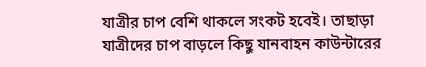যাত্রীর চাপ বেশি থাকলে সংকট হবেই। তাছাড়া যাত্রীদের চাপ বাড়লে কিছু যানবাহন কাউন্টারের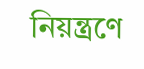নিয়ন্ত্রণে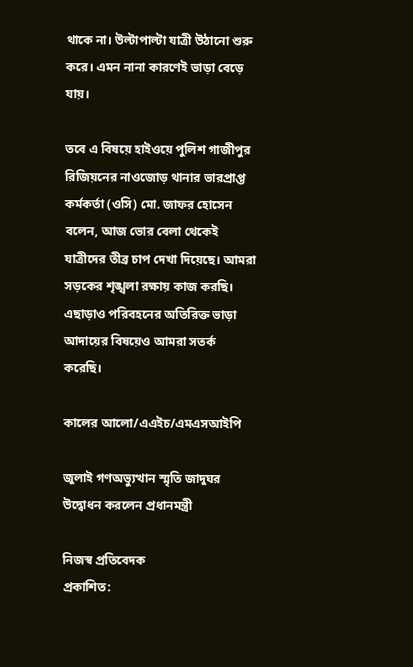থাকে না। উল্টাপাল্টা যাত্রী উঠানো শুরু করে। এমন নানা কারণেই ভাড়া বেড়ে যায়।

তবে এ বিষয়ে হাইওয়ে পুলিশ গাজীপুর রিজিয়নের নাওজোড় থানার ভারপ্রাপ্ত কর্মকর্তা (ওসি) মো. জাফর হোসেন বলেন, আজ ভোর বেলা থেকেই যাত্রীদের তীব্র চাপ দেখা দিয়েছে। আমরা সড়কের শৃঙ্খলা রক্ষায় কাজ করছি। এছাড়াও পরিবহনের অতিরিক্ত ভাড়া আদায়ের বিষয়েও আমরা সতর্ক করেছি।

কালের আলো/এএইচ/এমএসআইপি

জুলাই গণঅভ্যুত্থান স্মৃতি জাদুঘর উদ্বোধন করলেন প্রধানমন্ত্রী

নিজস্ব প্রতিবেদক
প্রকাশিত: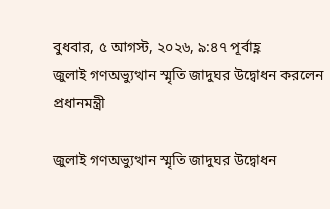বুধবার, ৫ আগস্ট, ২০২৬, ৯:৪৭ পূর্বাহ্ণ
জুলাই গণঅভ্যুত্থান স্মৃতি জাদুঘর উদ্বোধন করলেন প্রধানমন্ত্রী

জুলাই গণঅভ্যুত্থান স্মৃতি জাদুঘর উদ্বোধন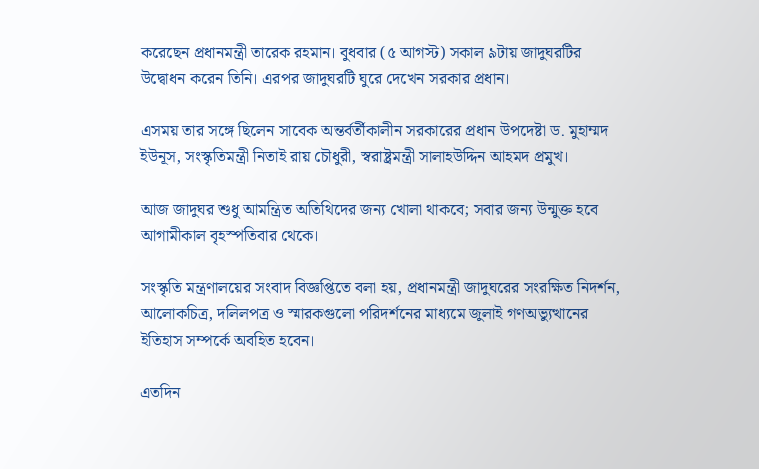করেছেন প্রধানমন্ত্রী তারেক রহমান। বুধবার (৫ আগস্ট) সকাল ৯টায় জাদুঘরটির উদ্বোধন করেন তিনি। এরপর জাদুঘরটি ঘুরে দেখেন সরকার প্রধান।

এসময় তার সঙ্গে ছিলেন সাবেক অন্তর্বর্তীকালীন সরকারের প্রধান উপদেষ্টা ড. মুহাম্মদ ইউনূস, সংস্কৃতিমন্ত্রী নিতাই রায় চৌধুরী, স্বরাষ্ট্রমন্ত্রী সালাহউদ্দিন আহমদ প্রমুখ।

আজ জাদুঘর শুধু আমন্ত্রিত অতিথিদের জন্য খোলা থাকবে; সবার জন্য উন্মুক্ত হবে আগামীকাল বৃহস্পতিবার থেকে।

সংস্কৃতি মন্ত্রণালয়ের সংবাদ বিজ্ঞপ্তিতে বলা হয়, প্রধানমন্ত্রী জাদুঘরের সংরক্ষিত নিদর্শন, আলোকচিত্র, দলিলপত্র ও স্মারকগুলো পরিদর্শনের মাধ্যমে জুলাই গণঅভ্যুত্থানের ইতিহাস সম্পর্কে অবহিত হবেন।

এতদিন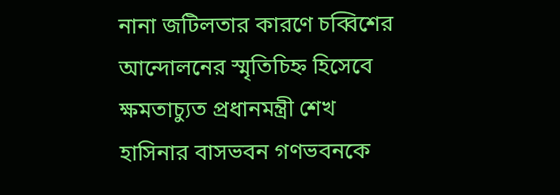নানা জটিলতার কারণে চব্বিশের আন্দোলনের স্মৃতিচিহ্ন হিসেবে ক্ষমতাচ্যুত প্রধানমন্ত্রী শেখ হাসিনার বাসভবন গণভবনকে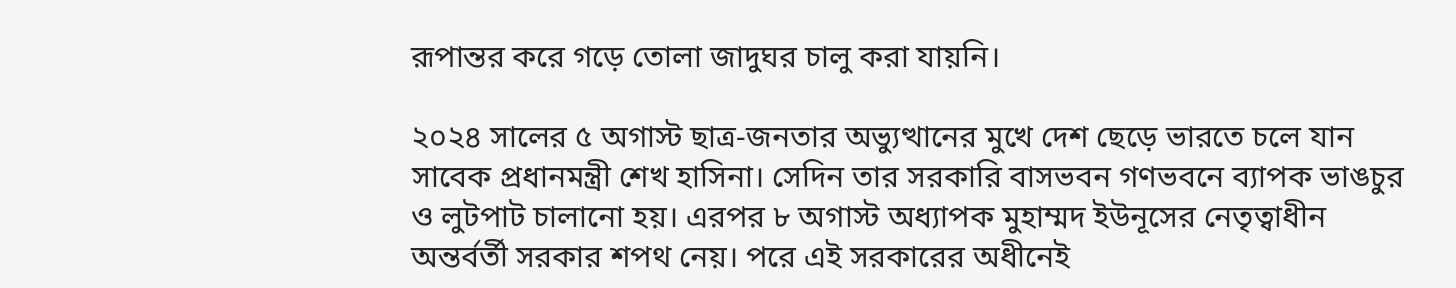রূপান্তর করে গড়ে তোলা জাদুঘর চালু করা যায়নি।

২০২৪ সালের ৫ অগাস্ট ছাত্র-জনতার অভ্যুত্থানের মুখে দেশ ছেড়ে ভারতে চলে যান সাবেক প্রধানমন্ত্রী শেখ হাসিনা। সেদিন তার সরকারি বাসভবন গণভবনে ব্যাপক ভাঙচুর ও লুটপাট চালানো হয়। এরপর ৮ অগাস্ট অধ্যাপক মুহাম্মদ ইউনূসের নেতৃত্বাধীন অন্তর্বর্তী সরকার শপথ নেয়। পরে এই সরকারের অধীনেই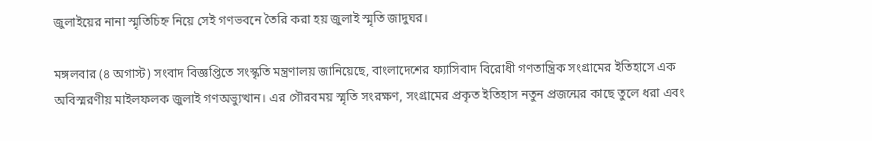জুলাইয়ের নানা স্মৃতিচিহ্ন নিয়ে সেই গণভবনে তৈরি করা হয় জুলাই স্মৃতি জাদুঘর।

মঙ্গলবার (৪ অগাস্ট) সংবাদ বিজ্ঞপ্তিতে সংস্কৃতি মন্ত্রণালয় জানিয়েছে, বাংলাদেশের ফ্যাসিবাদ বিরোধী গণতান্ত্রিক সংগ্রামের ইতিহাসে এক অবিস্মরণীয় মাইলফলক জুলাই গণঅভ্যুত্থান। এর গৌরবময় স্মৃতি সংরক্ষণ, সংগ্রামের প্রকৃত ইতিহাস নতুন প্রজন্মের কাছে তুলে ধরা এবং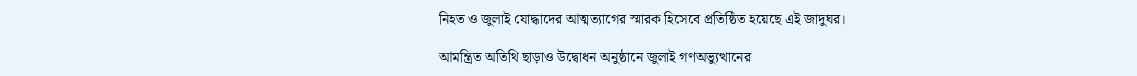নিহত ও জুলাই যোদ্ধাদের আত্মত্যাগের স্মারক হিসেবে প্রতিষ্ঠিত হয়েছে এই জাদুঘর।

আমন্ত্রিত অতিথি ছাড়াও উদ্বোধন অনুষ্ঠানে জুলাই গণঅভ্যুত্থানের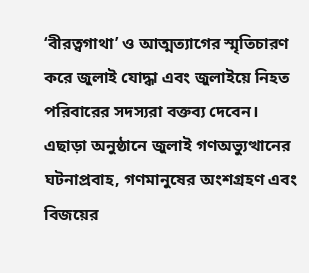‘বীরত্বগাথা’ ও আত্মত্যাগের স্মৃতিচারণ করে জুলাই যোদ্ধা এবং জুলাইয়ে নিহত পরিবারের সদস্যরা বক্তব্য দেবেন। এছাড়া অনুষ্ঠানে জুলাই গণঅভ্যুত্থানের ঘটনাপ্রবাহ, গণমানুষের অংশগ্রহণ এবং বিজয়ের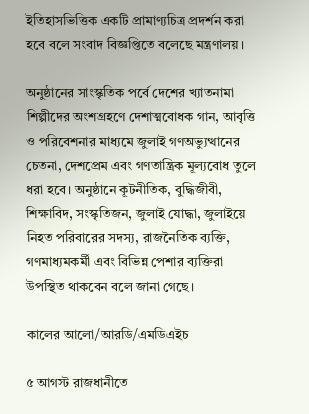ইতিহাসভিত্তিক একটি প্রামাণ্যচিত্র প্রদর্শন করা হবে বলে সংবাদ বিজ্ঞপ্তিতে বলেছে মন্ত্রণালয়।

অনুষ্ঠানের সাংস্কৃতিক পর্বে দেশের খ্যাতনামা শিল্পীদের অংশগ্রহণে দেশাত্মবোধক গান, আবৃত্তি ও পরিবেশনার মাধ্যমে জুলাই গণঅভ্যুত্থানের চেতনা, দেশপ্রেম এবং গণতান্ত্রিক মূল্যবোধ তুলে ধরা হবে। অনুষ্ঠানে কূটনীতিক, বুদ্ধিজীবী, শিক্ষাবিদ, সংস্কৃতিজন, জুলাই যোদ্ধা, জুলাইয়ে নিহত পরিবারের সদস্য, রাজনৈতিক ব্যক্তি, গণমাধ্যমকর্মী এবং বিভিন্ন পেশার ব্যক্তিরা উপস্থিত থাকবেন বলে জানা গেছে।

কালের আলো/আরডি/এমডিএইচ

৫ আগস্ট রাজধানীতে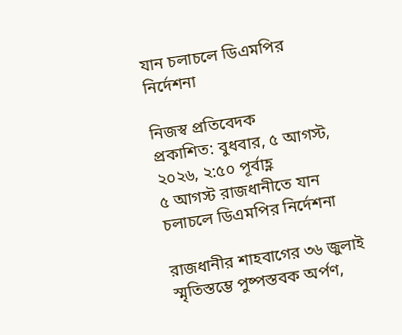যান চলাচলে ডিএমপির নির্দেশনা

নিজস্ব প্রতিবেদক
প্রকাশিত: বুধবার, ৫ আগস্ট, ২০২৬, ২:৫০ পূর্বাহ্ণ
৫ আগস্ট রাজধানীতে যান চলাচলে ডিএমপির নির্দেশনা

রাজধানীর শাহবাগের ৩৬ জুলাই স্মৃতিস্তম্ভে পুষ্পস্তবক অর্পণ,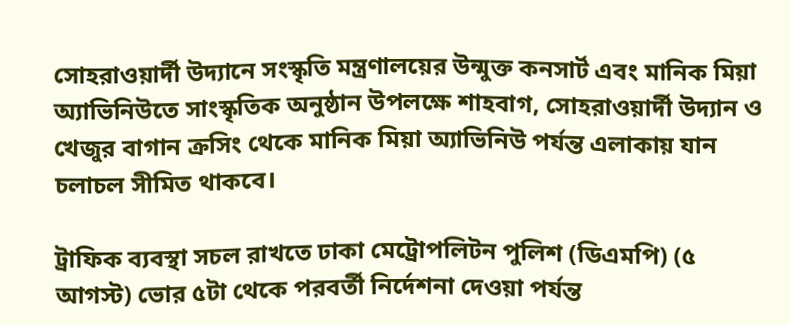সোহরাওয়ার্দী উদ্যানে সংস্কৃতি মন্ত্রণালয়ের উন্মুক্ত কনসার্ট এবং মানিক মিয়া অ্যাভিনিউতে সাংস্কৃতিক অনুষ্ঠান উপলক্ষে শাহবাগ, সোহরাওয়ার্দী উদ্যান ও খেজুর বাগান ক্রসিং থেকে মানিক মিয়া অ্যাভিনিউ পর্যন্ত এলাকায় যান চলাচল সীমিত থাকবে।

ট্রাফিক ব্যবস্থা সচল রাখতে ঢাকা মেট্রোপলিটন পুলিশ (ডিএমপি) (৫ আগস্ট) ভোর ৫টা থেকে পরবর্তী নির্দেশনা দেওয়া পর্যন্ত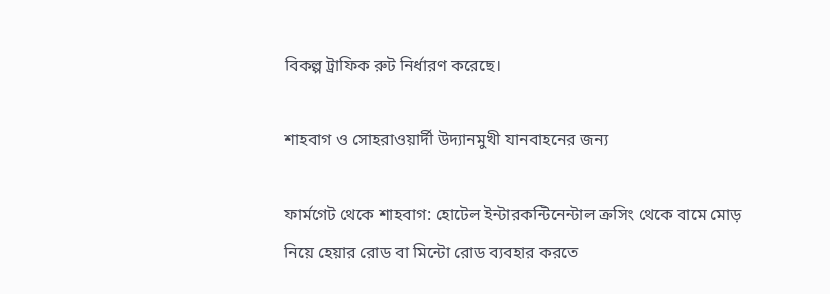বিকল্প ট্রাফিক রুট নির্ধারণ করেছে।

শাহবাগ ও সোহরাওয়ার্দী উদ্যানমুখী যানবাহনের জন্য

ফার্মগেট থেকে শাহবাগ: হোটেল ইন্টারকন্টিনেন্টাল ক্রসিং থেকে বামে মোড় নিয়ে হেয়ার রোড বা মিন্টো রোড ব্যবহার করতে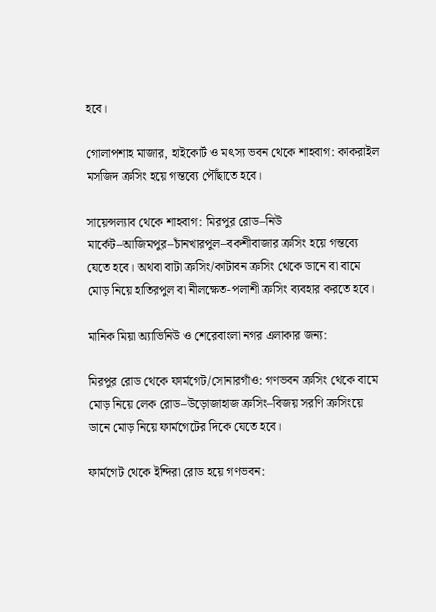হবে।

গোলাপশাহ মাজার, হাইকোর্ট ও মৎস্য ভবন থেকে শাহবাগ: কাকরাইল মসজিদ ক্রসিং হয়ে গন্তব্যে পৌঁছাতে হবে।

সায়েন্সল্যাব থেকে শাহবাগ: মিরপুর রোড–নিউ মার্কেট–আজিমপুর–চাঁনখারপুল–বকশীবাজার ক্রসিং হয়ে গন্তব্যে যেতে হবে। অথবা বাটা ক্রসিং/কাটাবন ক্রসিং থেকে ডানে বা বামে মোড় নিয়ে হাতিরপুল বা নীলক্ষেত-পলাশী ক্রসিং ব্যবহার করতে হবে।

মানিক মিয়া অ্যাভিনিউ ও শেরেবাংলা নগর এলাকার জন্য:

মিরপুর রোড থেকে ফার্মগেট/সোনারগাঁও: গণভবন ক্রসিং থেকে বামে মোড় নিয়ে লেক রোড–উড়োজাহাজ ক্রসিং–বিজয় সরণি ক্রসিংয়ে ডানে মোড় নিয়ে ফার্মগেটের দিকে যেতে হবে।

ফার্মগেট থেকে ইন্দিরা রোড হয়ে গণভবন: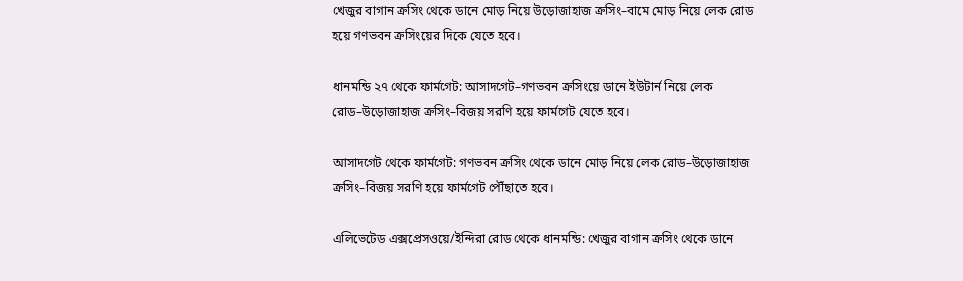খেজুর বাগান ক্রসিং থেকে ডানে মোড় নিয়ে উড়োজাহাজ ক্রসিং–বামে মোড় নিয়ে লেক রোড হয়ে গণভবন ক্রসিংয়ের দিকে যেতে হবে।

ধানমন্ডি ২৭ থেকে ফার্মগেট: আসাদগেট–গণভবন ক্রসিংয়ে ডানে ইউটার্ন নিয়ে লেক রোড–উড়োজাহাজ ক্রসিং–বিজয় সরণি হয়ে ফার্মগেট যেতে হবে।

আসাদগেট থেকে ফার্মগেট: গণভবন ক্রসিং থেকে ডানে মোড় নিয়ে লেক রোড–উড়োজাহাজ ক্রসিং–বিজয় সরণি হয়ে ফার্মগেট পৌঁছাতে হবে।

এলিভেটেড এক্সপ্রেসওয়ে/ইন্দিরা রোড থেকে ধানমন্ডি: খেজুর বাগান ক্রসিং থেকে ডানে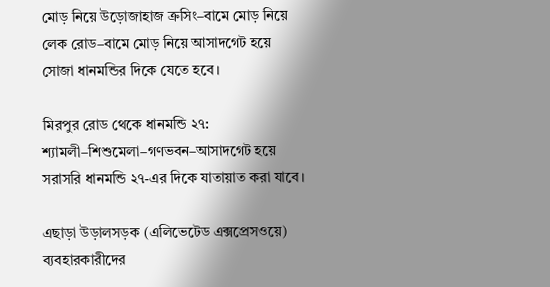মোড় নিয়ে উড়োজাহাজ ক্রসিং–বামে মোড় নিয়ে লেক রোড–বামে মোড় নিয়ে আসাদগেট হয়ে সোজা ধানমন্ডির দিকে যেতে হবে।

মিরপুর রোড থেকে ধানমন্ডি ২৭: শ্যামলী–শিশুমেলা–গণভবন–আসাদগেট হয়ে সরাসরি ধানমন্ডি ২৭-এর দিকে যাতায়াত করা যাবে।

এছাড়া উড়ালসড়ক (এলিভেটেড এক্সপ্রেসওয়ে) ব্যবহারকারীদের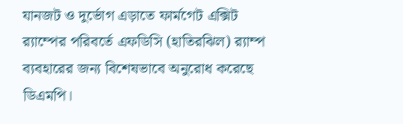যানজট ও দুর্ভোগ এড়াতে ফার্মগেট এক্সিট র‌্যাম্পের পরিবর্তে এফডিসি (হাতিরঝিল) র‌্যাম্প ব্যবহারের জন্য বিশেষভাবে অনুরোধ করেছে ডিএমপি।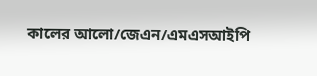কালের আলো/জেএন/এমএসআইপি